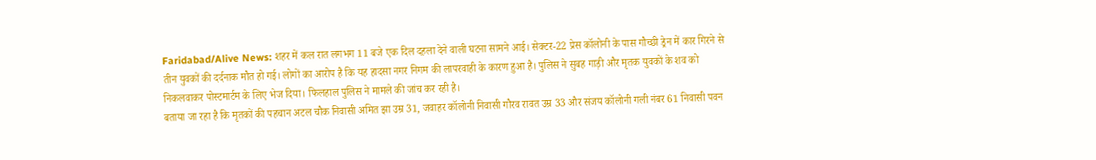Faridabad/Alive News: शहर में कल रात लगभग 11 बजे एक दिल दहला देने वाली घटना सामने आई। सेक्टर-22 प्रेस कॉलोनी के पास गौच्छी ड्रेन में कार गिरने से तीन युवकों की दर्दनाक मौत हो गई। लोगों का आरोप है कि यह हादसा नगर निगम की लापरवाही के कारण हुआ है। पुलिस ने सुबह गाड़ी और मृतक युवकों के शव को निकलवाकर पोस्टमार्टम के लिए भेज दिया। फिलहाल पुलिस ने मामले की जांच कर रही है।
बताया जा रहा है कि मृतकों की पहचान अटल चौक निवासी अमित झा उम्र 31, जवाहर कॉलोनी निवासी गौरव रावत उम्र 33 और संजय कॉलोनी गली नंबर 61 निवासी पवन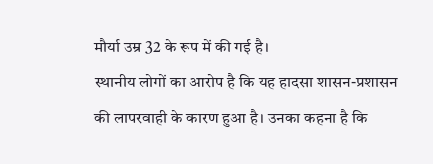मौर्या उम्र 32 के रूप में की गई है।
स्थानीय लोगों का आरोप है कि यह हादसा शासन-प्रशासन की लापरवाही के कारण हुआ है। उनका कहना है कि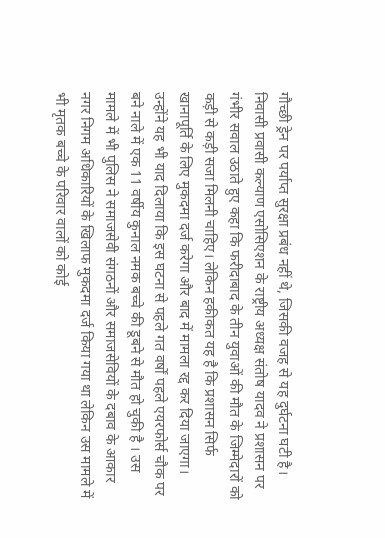गौच्छी ड्रेन पर पर्याप्त सुरक्षा प्रबंध नहीं थे, जिसकी वजह से यह दुर्घटना घटी है।
निवासी प्रवासी कल्याण एसोसिएशन के राष्ट्रीय अध्यक्ष संतोष यादव ने प्रशासन पर गंभीर सवाल उठाते हुए कहा कि फरीदाबाद के तीन युवाओं की मौत के जिम्मेदारों को कड़ी से कड़ी सजा मिलनी चाहिए। लेकिन हकीकत यह है कि प्रशासन सिर्फ खानापूर्ति के लिए मुकदमा दर्ज करेगा और बाद में मामला रद्द कर दिया जाएगा। उन्होंने यह भी याद दिलाया कि इस घटना से पहले गत वर्षों पहले एयरफोर्स चौक पर बने नाले में एक 11 वर्षीय कुनाल नमक बच्चे की डूबने से मौत हो चुकी है । उस मामले में भी पुलिस ने समाजसेवी संगठनों और समाजसेवियों के दबाव के आकार नगर निगम अधिकारियों के खिलाफ मुकदमा दर्ज किया गया था लेकिन उस मामले में भी मृतक बच्चे के परिवार वालों को कोई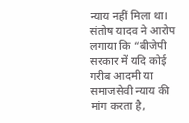न्याय नहीं मिला था।
संतोष यादव ने आरोप लगाया कि “बीजेपी सरकार में यदि कोई गरीब आदमी या समाजसेवी न्याय की मांग करता है,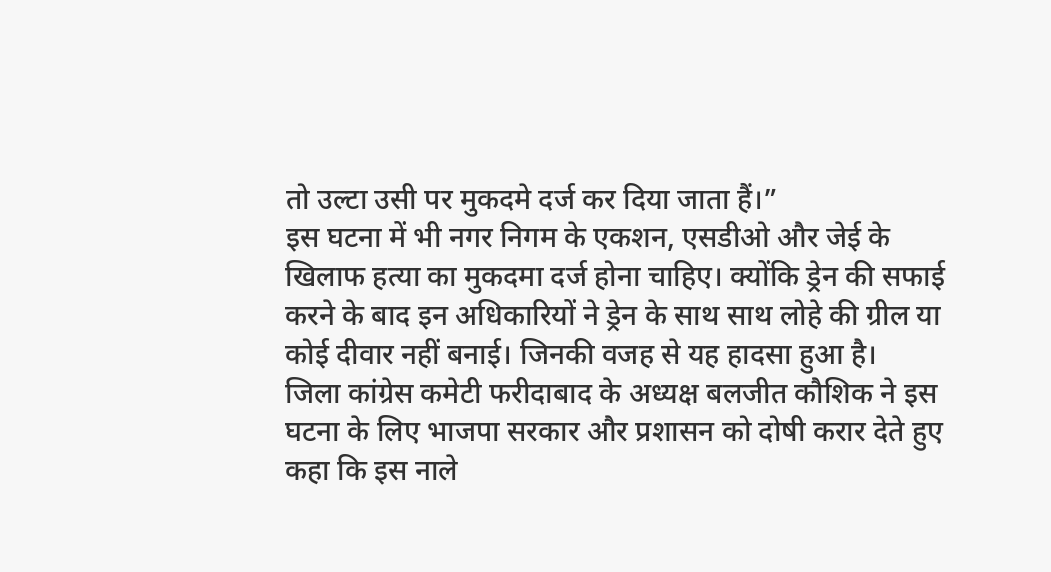तो उल्टा उसी पर मुकदमे दर्ज कर दिया जाता हैं।”
इस घटना में भी नगर निगम के एकशन, एसडीओ और जेई के खिलाफ हत्या का मुकदमा दर्ज होना चाहिए। क्योंकि ड्रेन की सफाई करने के बाद इन अधिकारियों ने ड्रेन के साथ साथ लोहे की ग्रील या कोई दीवार नहीं बनाई। जिनकी वजह से यह हादसा हुआ है।
जिला कांग्रेस कमेटी फरीदाबाद के अध्यक्ष बलजीत कौशिक ने इस घटना के लिए भाजपा सरकार और प्रशासन को दोषी करार देते हुए कहा कि इस नाले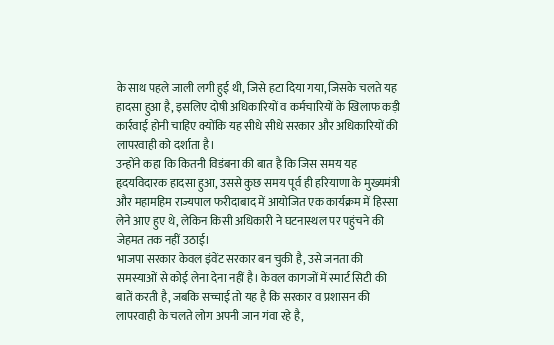के साथ पहले जाली लगी हुई थी, जिसे हटा दिया गया, जिसके चलते यह हादसा हुआ है, इसलिए दोषी अधिकारियों व कर्मचारियों के खिलाफ कड़ी कार्रवाई होनी चाहिए क्योंकि यह सीधे सीधे सरकार और अधिकारियों की लापरवाही को दर्शाता है।
उन्होंने कहा कि कितनी विडंबना की बात है कि जिस समय यह हृदयविदारक हादसा हुआ, उससे कुछ समय पूर्व ही हरियाणा के मुख्यमंत्री और महामहिम राज्यपाल फरीदाबाद में आयोजित एक कार्यक्रम में हिस्सा लेने आए हुए थे, लेकिन किसी अधिकारी ने घटनास्थल पर पहुंचने की जेहमत तक नहीं उठाई।
भाजपा सरकार केवल इंवेंट सरकार बन चुकी है, उसे जनता की समस्याओं से कोई लेना देना नहीं है। केवल कागजों में स्मार्ट सिटी की बातें करती है, जबकि सच्चाई तो यह है कि सरकार व प्रशासन की लापरवाही के चलते लोग अपनी जान गंवा रहे है,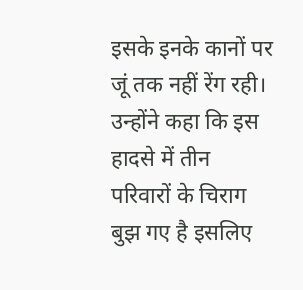इसके इनके कानों पर जूं तक नहीं रेंग रही। उन्होंने कहा कि इस हादसे में तीन परिवारों के चिराग बुझ गए है इसलिए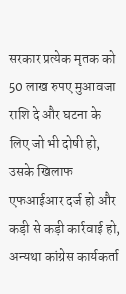सरकार प्रत्येक मृतक को 50 लाख रुपए मुआवजा राशि दे और घटना के लिए जो भी दोषी हो, उसके खिलाफ एफआईआर दर्ज हो और कड़ी से कड़ी कार्रवाई हो, अन्यथा कांग्रेस कार्यकर्ता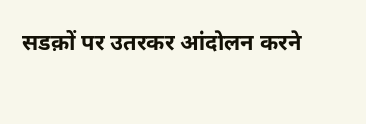सडक़ों पर उतरकर आंदोलन करने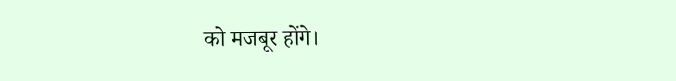को मजबूर होंगे।